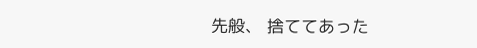先般、 捨ててあった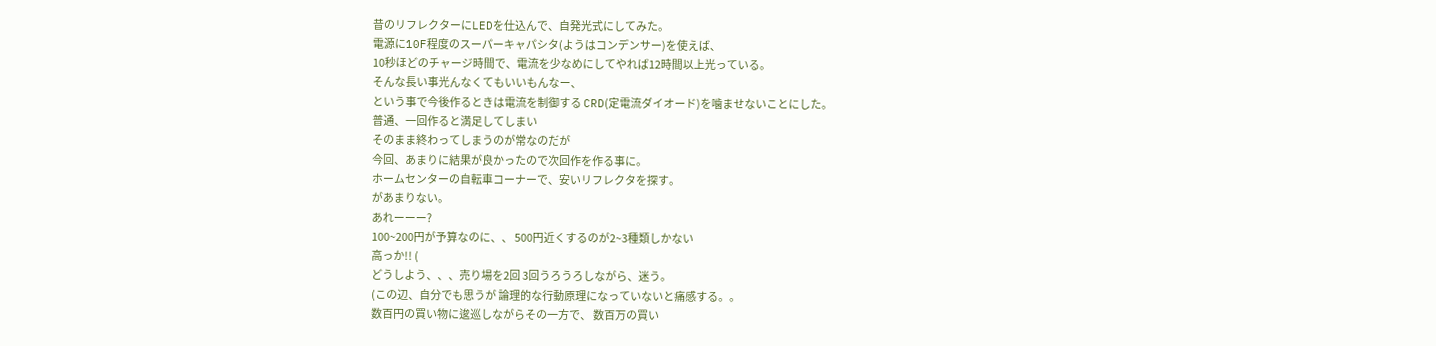昔のリフレクターにLEDを仕込んで、自発光式にしてみた。
電源に10F程度のスーパーキャパシタ(ようはコンデンサー)を使えば、
10秒ほどのチャージ時間で、電流を少なめにしてやれば12時間以上光っている。
そんな長い事光んなくてもいいもんなー、
という事で今後作るときは電流を制御する CRD(定電流ダイオード)を噛ませないことにした。
普通、一回作ると満足してしまい
そのまま終わってしまうのが常なのだが
今回、あまりに結果が良かったので次回作を作る事に。
ホームセンターの自転車コーナーで、安いリフレクタを探す。
があまりない。
あれーーー?
100~200円が予算なのに、、 500円近くするのが2~3種類しかない
高っか!! (
どうしよう、、、売り場を2回 3回うろうろしながら、迷う。
(この辺、自分でも思うが 論理的な行動原理になっていないと痛感する。。
数百円の買い物に逡巡しながらその一方で、 数百万の買い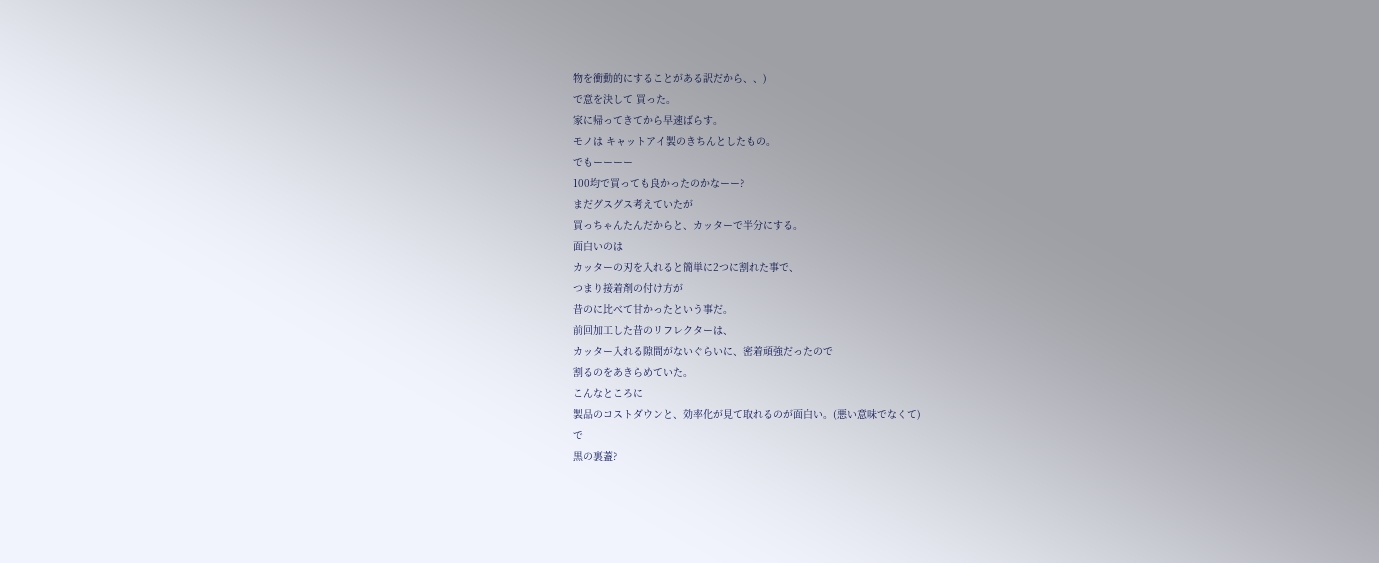物を衝動的にすることがある訳だから、、)
で意を決して 買った。
家に帰ってきてから早速ばらす。
モノは キャットアイ製のきちんとしたもの。
でもーーーー
100均で買っても良かったのかなーー?
まだグスグス考えていたが
買っちゃんたんだからと、カッターで半分にする。
面白いのは
カッターの刃を入れると簡単に2つに割れた事で、
つまり接着剤の付け方が
昔のに比べて甘かったという事だ。
前回加工した昔のリフレクターは、
カッター入れる隙間がないぐらいに、密着頑強だったので
割るのをあきらめていた。
こんなところに
製品のコストダウンと、効率化が見て取れるのが面白い。(悪い意味でなくて)
で
黒の裏蓋?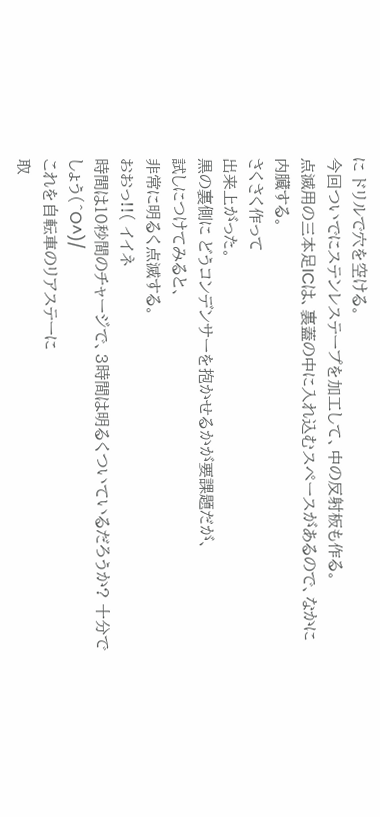に ドリルで穴を空ける。
今回ついでにステンレステープを加工して、中の反射板も作る。
点滅用の三本足ICは、裏蓋の中に入れ込むスペースがあるので、なかに内臓する。
さくさく作って
出来上がった。
黒の裏側に どうコンデンサーを抱かせるかが要課題だが、
試しにつけてみると、
非常に明るく点滅する。
おおっ!!( イイネ
時間は10秒間のチャージで、3時間は明るくついているだろうか? 十分でしょう(^O^)/
これを自転車のリアステーに
取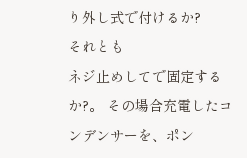り外し式で付けるか?
それとも
ネジ止めしてで固定するか?。 その場合充電したコンデンサーを、ポン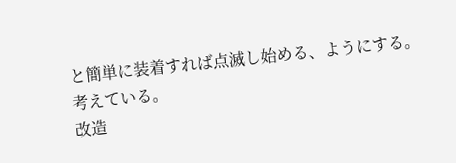と簡単に装着すれば点滅し始める、ようにする。
考えている。
改造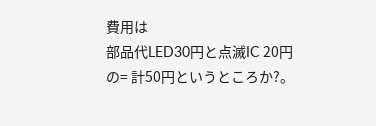費用は
部品代LED30円と点滅IC 20円の= 計50円というところか?。